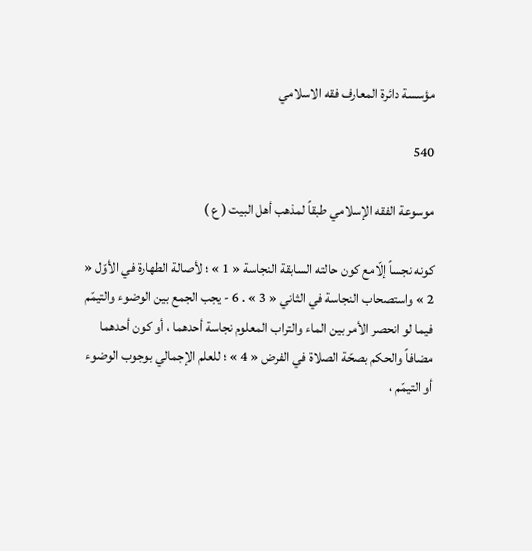مؤسسة دائرة المعارف فقه الاسلامي

540

موسوعة الفقه الإسلامي طبقاً لمذهب أهل البيت ( ع )

كونه نجساً إلّامع كون حالته السابقة النجاسة « 1 » ؛ لأصالة الطهارة في الأوّل « 2 » واستصحاب النجاسة في الثاني « 3 » . 6 - يجب الجمع بين الوضوء والتيمّم فيما لو انحصر الأمر بين الماء والتراب المعلوم نجاسة أحدهما ، أو كون أحدهما مضافاً والحكم بصحّة الصلاة في الفرض « 4 » ؛ للعلم الإجمالي بوجوب الوضوء أو التيمّم ،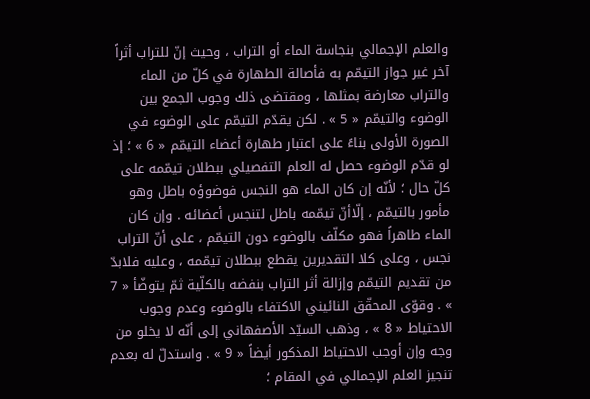والعلم الإجمالي بنجاسة الماء أو التراب ، وحيث إنّ للتراب أثراً آخر غير جواز التيمّم به فأصالة الطهارة في كلّ من الماء والتراب معارضة بمثلها ، ومقتضى ذلك وجوب الجمع بين الوضوء والتيمّم « 5 » . لكن يقدّم التيمّم على الوضوء في الصورة الأولى بناءً على اعتبار طهارة أعضاء التيمّم « 6 » ؛ إذ لو قدّم الوضوء حصل له العلم التفصيلي ببطلان تيمّمه على كلّ حال ؛ لأنّه إن كان الماء هو النجس فوضوؤه باطل وهو مأمور بالتيمّم ، إلّاأنّ تيمّمه باطل لتنجس أعضائه . وإن كان الماء طاهراً فهو مكلّف بالوضوء دون التيمّم ، على أنّ التراب نجس ، وعلى كلا التقديرين يقطع ببطلان تيمّمه ، وعليه فلابدّ من تقديم التيمّم وإزالة أثر التراب بنفضه بالكلّية ثمّ يتوضّأ « 7 » . وقوّى المحقّق النائيني الاكتفاء بالوضوء وعدم وجوب الاحتياط « 8 » ، وذهب السيّد الأصفهاني إلى أنّه لا يخلو من وجه وإن أوجب الاحتياط المذكور أيضاً « 9 » . واستدلّ له بعدم تنجيز العلم الإجمالي في المقام ؛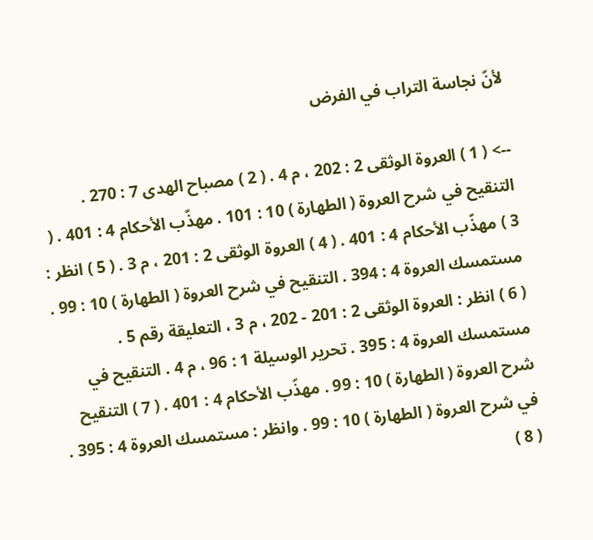لأنّ نجاسة التراب في الفرض

--> ( 1 ) العروة الوثقى 2 : 202 ، م 4 . ( 2 ) مصباح الهدى 7 : 270 . التنقيح في شرح العروة ( الطهارة ) 10 : 101 . مهذّب الأحكام 4 : 401 . ( 3 ) مهذّب الأحكام 4 : 401 . ( 4 ) العروة الوثقى 2 : 201 ، م 3 . ( 5 ) انظر : مستمسك العروة 4 : 394 . التنقيح في شرح العروة ( الطهارة ) 10 : 99 . ( 6 ) انظر : العروة الوثقى 2 : 201 - 202 ، م 3 ، التعليقة رقم 5 . مستمسك العروة 4 : 395 . تحرير الوسيلة 1 : 96 ، م 4 . التنقيح في شرح العروة ( الطهارة ) 10 : 99 . مهذّب الأحكام 4 : 401 . ( 7 ) التنقيح في شرح العروة ( الطهارة ) 10 : 99 . وانظر : مستمسك العروة 4 : 395 . ( 8 )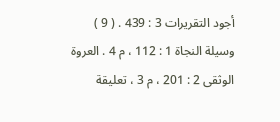أجود التقريرات 3 : 439 . ( 9 ) وسيلة النجاة 1 : 112 ، م 4 . العروة الوثقى 2 : 201 ، م 3 ، تعليقة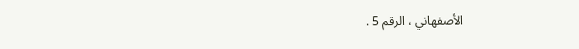الأصفهاني ، الرقم 5 .